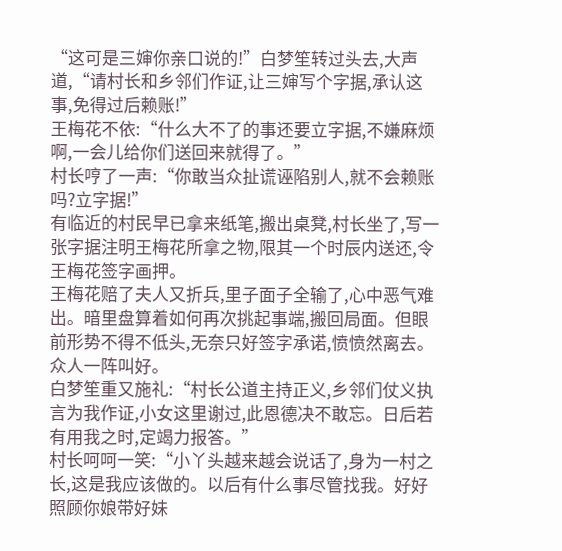“这可是三婶你亲口说的!”白梦笙转过头去,大声道,“请村长和乡邻们作证,让三婶写个字据,承认这事,免得过后赖账!”
王梅花不依:“什么大不了的事还要立字据,不嫌麻烦啊,一会儿给你们送回来就得了。”
村长哼了一声:“你敢当众扯谎诬陷别人,就不会赖账吗?立字据!”
有临近的村民早已拿来纸笔,搬出桌凳,村长坐了,写一张字据注明王梅花所拿之物,限其一个时辰内送还,令王梅花签字画押。
王梅花赔了夫人又折兵,里子面子全输了,心中恶气难出。暗里盘算着如何再次挑起事端,搬回局面。但眼前形势不得不低头,无奈只好签字承诺,愤愤然离去。
众人一阵叫好。
白梦笙重又施礼:“村长公道主持正义,乡邻们仗义执言为我作证,小女这里谢过,此恩德决不敢忘。日后若有用我之时,定竭力报答。”
村长呵呵一笑:“小丫头越来越会说话了,身为一村之长,这是我应该做的。以后有什么事尽管找我。好好照顾你娘带好妹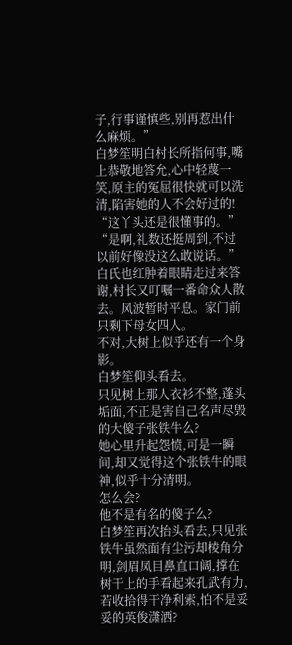子,行事谨慎些,别再惹出什么麻烦。”
白梦笙明白村长所指何事,嘴上恭敬地答允,心中轻蔑一笑,原主的冤屈很快就可以洗清,陷害她的人不会好过的!
“这丫头还是很懂事的。”
“是啊,礼数还挺周到,不过以前好像没这么敢说话。”
白氏也红肿着眼睛走过来答谢,村长又叮嘱一番命众人散去。风波暂时平息。家门前只剩下母女四人。
不对,大树上似乎还有一个身影。
白梦笙仰头看去。
只见树上那人衣衫不整,蓬头垢面,不正是害自己名声尽毁的大傻子张铁牛么?
她心里升起怨愤,可是一瞬间,却又觉得这个张铁牛的眼神,似乎十分清明。
怎么会?
他不是有名的傻子么?
白梦笙再次抬头看去,只见张铁牛虽然面有尘污却棱角分明,剑眉凤目鼻直口阔,撑在树干上的手看起来孔武有力,若收拾得干净利索,怕不是妥妥的英俊潇洒?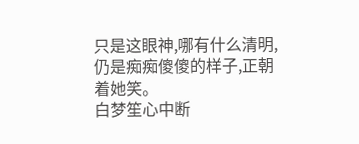只是这眼神,哪有什么清明,仍是痴痴傻傻的样子,正朝着她笑。
白梦笙心中断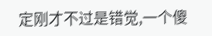定刚才不过是错觉,一个傻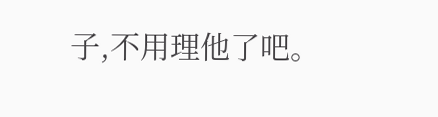子,不用理他了吧。